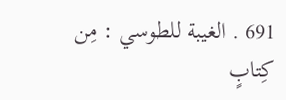691 . الغيبة للطوسي : مِن كِتابٍ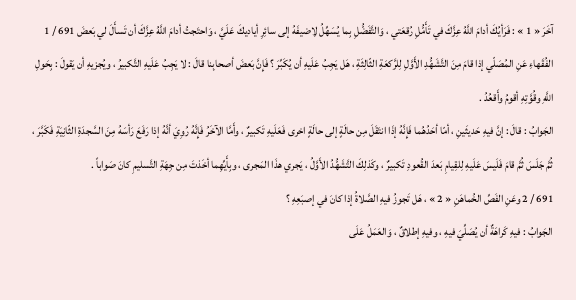آخَرَ « 1 » : فَرَأيُكَ أدامَ اللَّهُ عِزَّكَ في تَأَمُّلِ رُقعَتي ، وَالتَّفَضُّلِ بِما يُسَهِّلُ لِاضيفَهُ إلى سائِرِ أياديكَ عَلَيَّ ، وَاحتَجتُ أدامَ اللَّهُ عِزَّكَ أن تَسأَلَ لي بَعضَ 691 / 1 الفُقَهاءِ عَنِ المُصَلّي إذا قامَ مِنَ التَّشَهُّدِ الأَوَّلِ لِلرَّكعَةِ الثّالِثَةِ ، هَل يَجِبُ عَلَيهِ أن يُكَبِّرَ ؟ فَإِنَّ بَعضَ أصحابِنا قالَ : لا يَجِبُ عَلَيهِ التَّكبيرُ ، ويُجزيهِ أن يَقولَ : بِحَولِ اللَّهِ وقُوَّتِهِ أقومُ وأَقعُدُ .
الجَوابُ : قالَ : إنَّ فيهِ حَديثَينِ ، أمّا أحَدُهُما فَإِنَّهُ إذَا انتَقَلَ مِن حالَةٍ إلى حالَةٍ اخرى فَعَلَيهِ تَكبيرٌ ، وأَمَّا الآخَرُ فَإِنَّهُ رُوِيَ أنَّهُ إذا رَفَعَ رَأسَهُ مِنَ السَّجدَةِ الثّانِيَةِ فَكَبَّرَ ، ثُمَّ جَلَسَ ثُمَّ قامَ فَلَيسَ عَلَيهِ لِلقِيامِ بَعدَ القُعودِ تَكبيرٌ ، وكَذلِكَ التَّشَهُّدُ الأَوَّلُ ، يَجري هذَا المَجرى ، وبِأَيِّهِما أخَذتَ مِن جِهَةِ التَّسليمِ كانَ صَواباً .
691 / 2 وعَنِ الفَصِّ الخُماهَنِ « 2 » ، هَل تَجوزُ فيهِ الصَّلاةُ إذا كانَ في إصبَعِهِ ؟
الجَوابُ : فيهِ كَراهَةٌ أن يُصَلِّيَ فيهِ ، وفيهِ إطلاقٌ ، وَالعَمَلُ عَلَى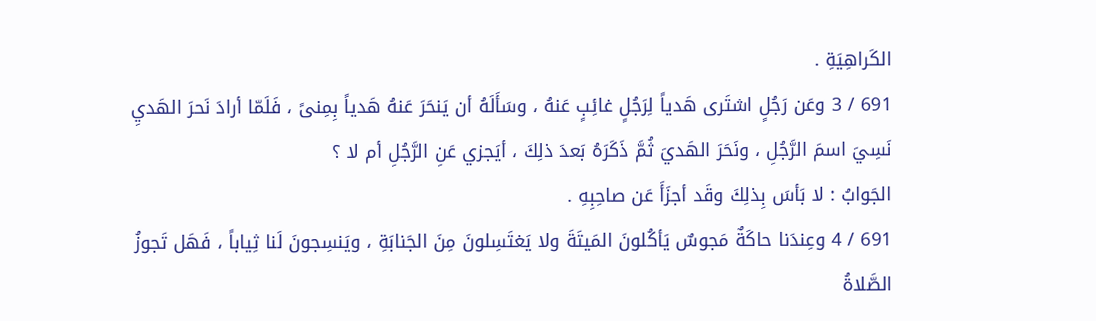الكَراهِيَةِ .
691 / 3 وعَن رَجُلٍ اشتَرى هَدياً لِرَجُلٍ غائِبٍ عَنهُ ، وسَأَلَهُ أن يَنحَرَ عَنهُ هَدياً بِمِنىً ، فَلَمّا أرادَ نَحرَ الهَديِ نَسِيَ اسمَ الرَّجُلِ ، ونَحَرَ الهَديَ ثُمَّ ذَكَرَهُ بَعدَ ذلِكَ ، أيَجزي عَنِ الرَّجُلِ أم لا ؟
الجَوابُ : لا بَأسَ بِذلِكَ وقَد أجزَأَ عَن صاحِبِهِ .
691 / 4 وعِندَنا حاكَةٌ مَجوسٌ يَأكُلونَ المَيتَةَ ولا يَغتَسِلونَ مِنَ الجَنابَةِ ، ويَنسِجونَ لَنا ثِياباً ، فَهَل تَجوزُ الصَّلاةُ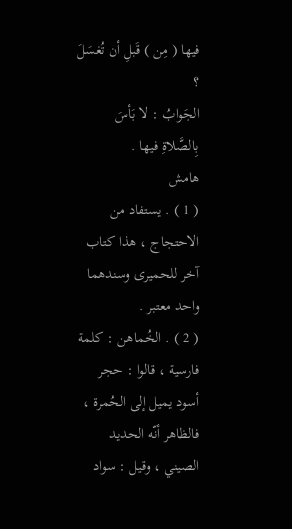فيها ( مِن ) قَبلِ أن تُغسَلَ ؟
الجَوابُ : لا بَأسَ بِالصَّلاةِ فيها .
هامش
( 1 ) . يستفاد من الاحتجاج ، هذا كتاب آخر للحميرى وسندهما واحد معتبر .
( 2 ) . الخُماهن : كلمة فارسية ، قالوا : حجر أسود يميل إلى الحُمرة ، فالظاهر أنّه الحديد الصيني ، وقيل : سواد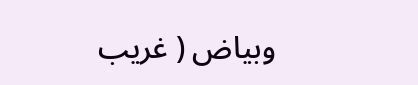وبياض ( غريب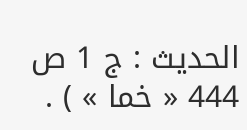الحديث : ج 1 ص 444 « خما » ) .